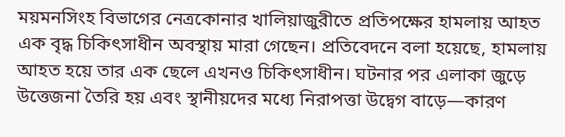ময়মনসিংহ বিভাগের নেত্রকোনার খালিয়াজুরীতে প্রতিপক্ষের হামলায় আহত এক বৃদ্ধ চিকিৎসাধীন অবস্থায় মারা গেছেন। প্রতিবেদনে বলা হয়েছে, হামলায় আহত হয়ে তার এক ছেলে এখনও চিকিৎসাধীন। ঘটনার পর এলাকা জুড়ে উত্তেজনা তৈরি হয় এবং স্থানীয়দের মধ্যে নিরাপত্তা উদ্বেগ বাড়ে—কারণ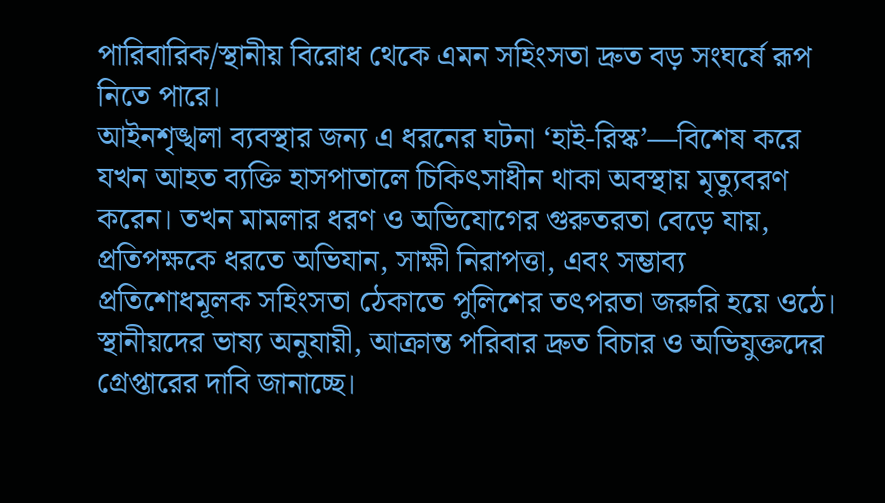পারিবারিক/স্থানীয় বিরোধ থেকে এমন সহিংসতা দ্রুত বড় সংঘর্ষে রূপ নিতে পারে।
আইনশৃঙ্খলা ব্যবস্থার জন্য এ ধরনের ঘটনা ‘হাই-রিস্ক’—বিশেষ করে যখন আহত ব্যক্তি হাসপাতালে চিকিৎসাধীন থাকা অবস্থায় মৃত্যুবরণ করেন। তখন মামলার ধরণ ও অভিযোগের গুরুতরতা বেড়ে যায়, প্রতিপক্ষকে ধরতে অভিযান, সাক্ষী নিরাপত্তা, এবং সম্ভাব্য প্রতিশোধমূলক সহিংসতা ঠেকাতে পুলিশের তৎপরতা জরুরি হয়ে ওঠে। স্থানীয়দের ভাষ্য অনুযায়ী, আক্রান্ত পরিবার দ্রুত বিচার ও অভিযুক্তদের গ্রেপ্তারের দাবি জানাচ্ছে।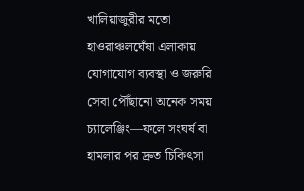খালিয়াজুরীর মতো হাওরাঞ্চলঘেঁষা এলাকায় যোগাযোগ ব্যবস্থা ও জরুরি সেবা পৌঁছানো অনেক সময় চ্যালেঞ্জিং—ফলে সংঘর্ষ বা হামলার পর দ্রুত চিকিৎসা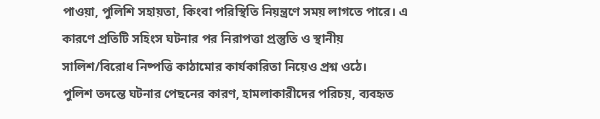পাওয়া, পুলিশি সহায়তা, কিংবা পরিস্থিতি নিয়ন্ত্রণে সময় লাগতে পারে। এ কারণে প্রতিটি সহিংস ঘটনার পর নিরাপত্তা প্রস্তুতি ও স্থানীয় সালিশ/বিরোধ নিষ্পত্তি কাঠামোর কার্যকারিতা নিয়েও প্রশ্ন ওঠে।
পুলিশ তদন্তে ঘটনার পেছনের কারণ, হামলাকারীদের পরিচয়, ব্যবহৃত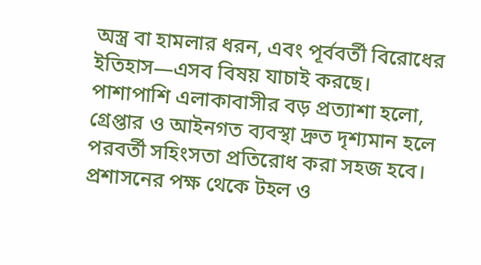অস্ত্র বা হামলার ধরন, এবং পূর্ববর্তী বিরোধের ইতিহাস—এসব বিষয় যাচাই করছে। পাশাপাশি এলাকাবাসীর বড় প্রত্যাশা হলো, গ্রেপ্তার ও আইনগত ব্যবস্থা দ্রুত দৃশ্যমান হলে পরবর্তী সহিংসতা প্রতিরোধ করা সহজ হবে। প্রশাসনের পক্ষ থেকে টহল ও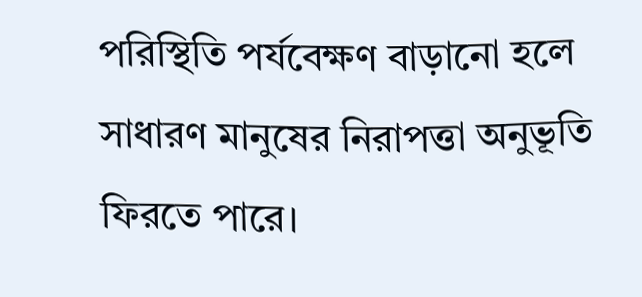পরিস্থিতি পর্যবেক্ষণ বাড়ানো হলে সাধারণ মানুষের নিরাপত্তা অনুভূতি ফিরতে পারে।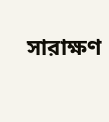সারাক্ষণ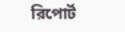রিপোর্ট